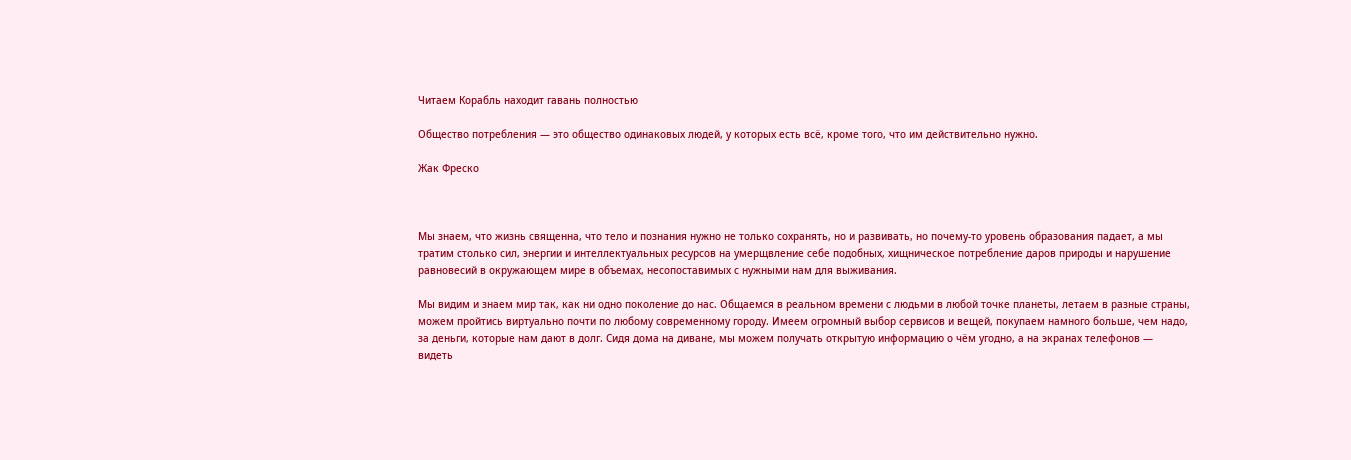Читаем Корабль находит гавань полностью

Общество потребления — это общество одинаковых людей, у которых есть всё, кроме того, что им действительно нужно.

Жак Фреско



Мы знаем, что жизнь священна, что тело и познания нужно не только сохранять, но и развивать, но почему-то уровень образования падает, а мы тратим столько сил, энергии и интеллектуальных ресурсов на умерщвление себе подобных, хищническое потребление даров природы и нарушение равновесий в окружающем мире в объемах, несопоставимых с нужными нам для выживания.

Мы видим и знаем мир так, как ни одно поколение до нас. Общаемся в реальном времени с людьми в любой точке планеты, летаем в разные страны, можем пройтись виртуально почти по любому современному городу. Имеем огромный выбор сервисов и вещей, покупаем намного больше, чем надо, за деньги, которые нам дают в долг. Сидя дома на диване, мы можем получать открытую информацию о чём угодно, а на экранах телефонов — видеть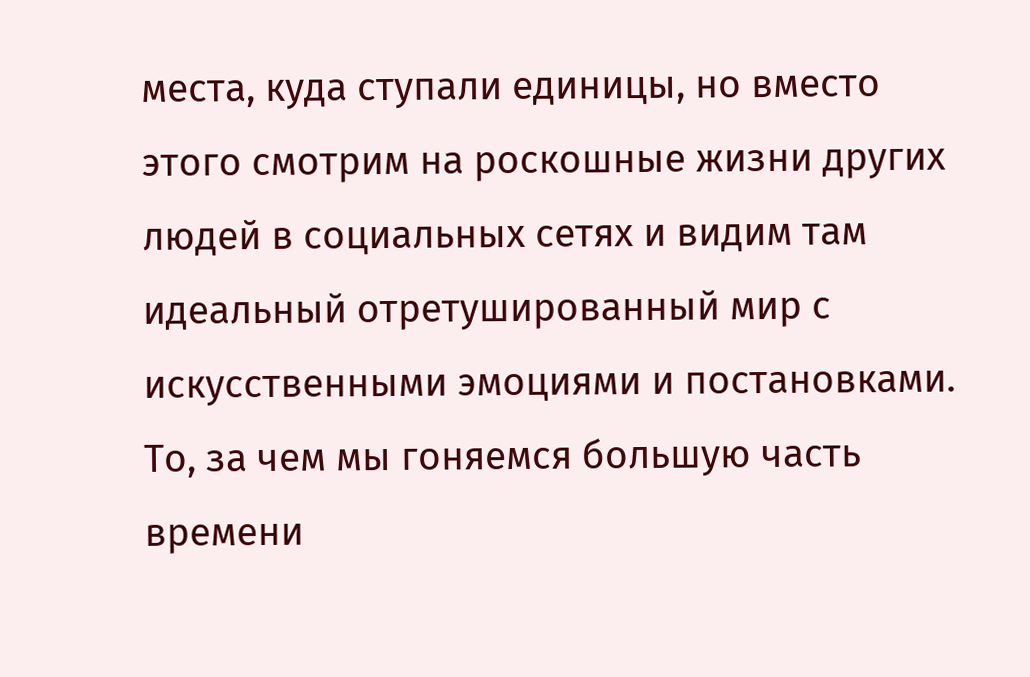места, куда ступали единицы, но вместо этого смотрим на роскошные жизни других людей в социальных сетях и видим там идеальный отретушированный мир с искусственными эмоциями и постановками. То, за чем мы гоняемся большую часть времени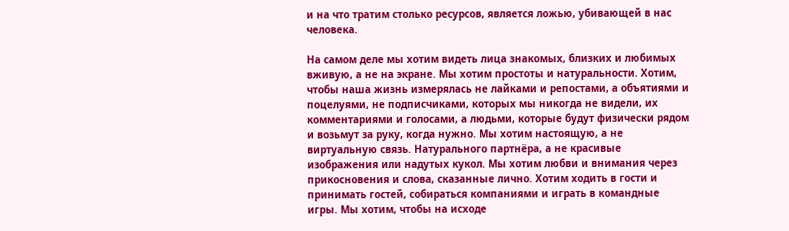и на что тратим столько ресурсов, является ложью, убивающей в нас человека.

На самом деле мы хотим видеть лица знакомых, близких и любимых вживую, а не на экране. Мы хотим простоты и натуральности. Хотим, чтобы наша жизнь измерялась не лайками и репостами, а объятиями и поцелуями, не подписчиками, которых мы никогда не видели, их комментариями и голосами, а людьми, которые будут физически рядом и возьмут за руку, когда нужно. Мы хотим настоящую, а не виртуальную связь. Натурального партнёра, а не красивые изображения или надутых кукол. Мы хотим любви и внимания через прикосновения и слова, сказанные лично. Хотим ходить в гости и принимать гостей, собираться компаниями и играть в командные игры. Мы хотим, чтобы на исходе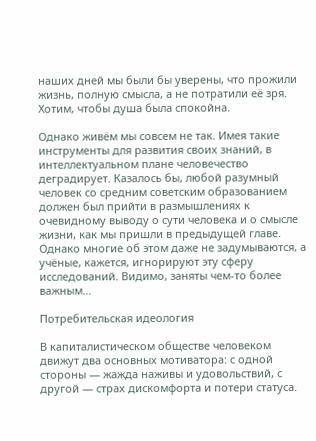наших дней мы были бы уверены, что прожили жизнь, полную смысла, а не потратили её зря. Хотим, чтобы душа была спокойна.

Однако живём мы совсем не так. Имея такие инструменты для развития своих знаний, в интеллектуальном плане человечество деградирует. Казалось бы, любой разумный человек со средним советским образованием должен был прийти в размышлениях к очевидному выводу о сути человека и о смысле жизни, как мы пришли в предыдущей главе. Однако многие об этом даже не задумываются, а учёные, кажется, игнорируют эту сферу исследований. Видимо, заняты чем-то более важным…

Потребительская идеология

В капиталистическом обществе человеком движут два основных мотиватора: с одной стороны — жажда наживы и удовольствий, с другой — страх дискомфорта и потери статуса.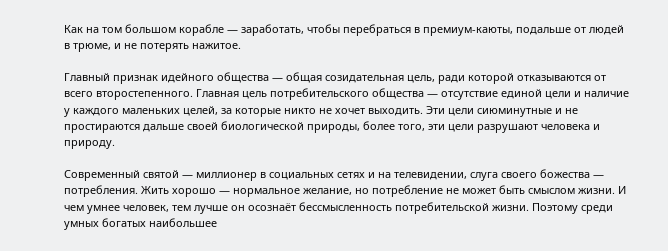Как на том большом корабле — заработать, чтобы перебраться в премиум-каюты, подальше от людей в трюме, и не потерять нажитое.

Главный признак идейного общества — общая созидательная цель, ради которой отказываются от всего второстепенного. Главная цель потребительского общества — отсутствие единой цели и наличие у каждого маленьких целей, за которые никто не хочет выходить. Эти цели сиюминутные и не простираются дальше своей биологической природы, более того, эти цели разрушают человека и природу.

Современный святой — миллионер в социальных сетях и на телевидении, слуга своего божества — потребления. Жить хорошо — нормальное желание, но потребление не может быть смыслом жизни. И чем умнее человек, тем лучше он осознаёт бессмысленность потребительской жизни. Поэтому среди умных богатых наибольшее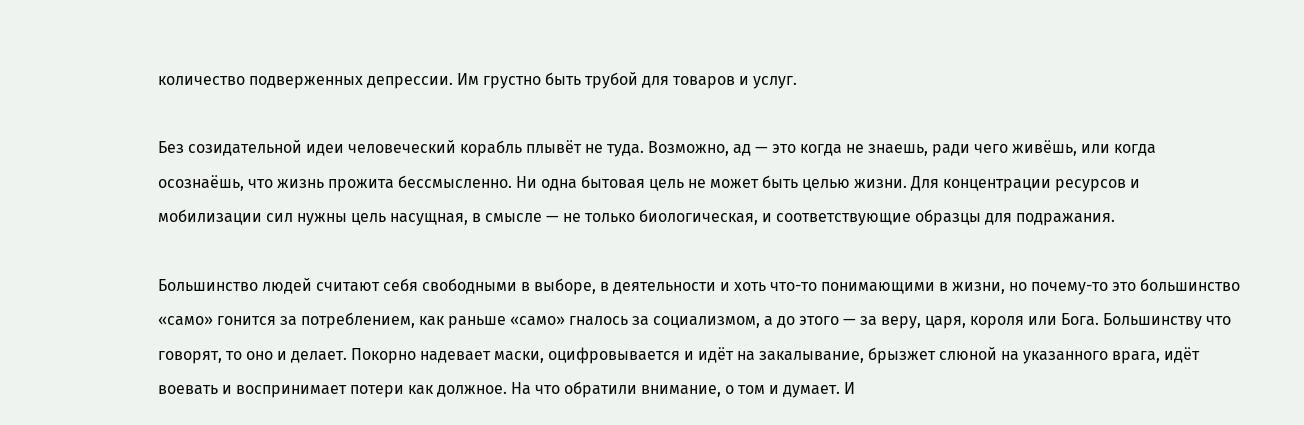количество подверженных депрессии. Им грустно быть трубой для товаров и услуг.

Без созидательной идеи человеческий корабль плывёт не туда. Возможно, ад — это когда не знаешь, ради чего живёшь, или когда осознаёшь, что жизнь прожита бессмысленно. Ни одна бытовая цель не может быть целью жизни. Для концентрации ресурсов и мобилизации сил нужны цель насущная, в смысле — не только биологическая, и соответствующие образцы для подражания.

Большинство людей считают себя свободными в выборе, в деятельности и хоть что-то понимающими в жизни, но почему-то это большинство «само» гонится за потреблением, как раньше «само» гналось за социализмом, а до этого — за веру, царя, короля или Бога. Большинству что говорят, то оно и делает. Покорно надевает маски, оцифровывается и идёт на закалывание, брызжет слюной на указанного врага, идёт воевать и воспринимает потери как должное. На что обратили внимание, о том и думает. И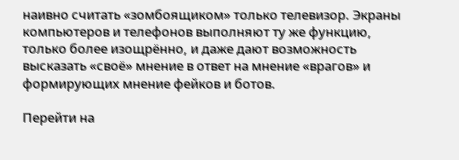наивно считать «зомбоящиком» только телевизор. Экраны компьютеров и телефонов выполняют ту же функцию, только более изощрённо, и даже дают возможность высказать «своё» мнение в ответ на мнение «врагов» и формирующих мнение фейков и ботов.

Перейти на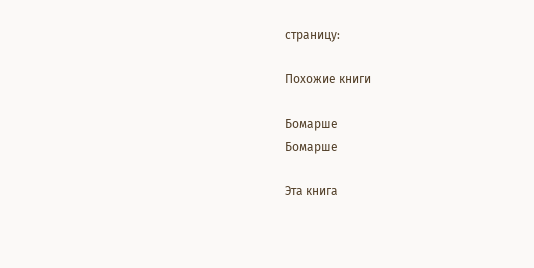страницу:

Похожие книги

Бомарше
Бомарше

Эта книга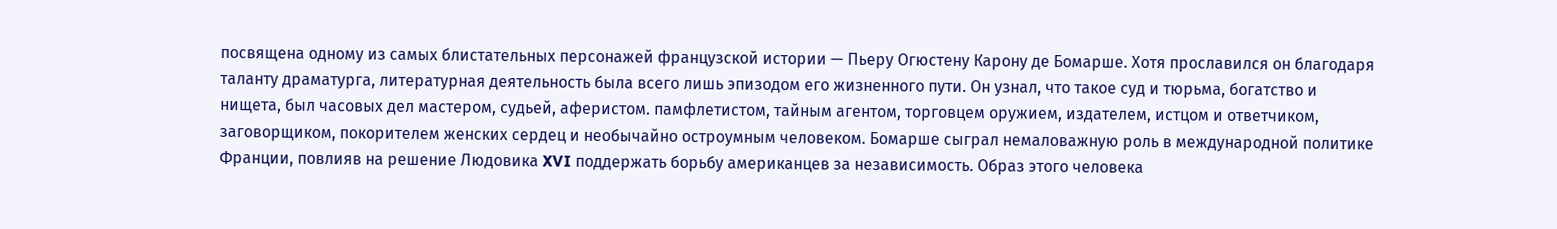посвящена одному из самых блистательных персонажей французской истории — Пьеру Огюстену Карону де Бомарше. Хотя прославился он благодаря таланту драматурга, литературная деятельность была всего лишь эпизодом его жизненного пути. Он узнал, что такое суд и тюрьма, богатство и нищета, был часовых дел мастером, судьей, аферистом. памфлетистом, тайным агентом, торговцем оружием, издателем, истцом и ответчиком, заговорщиком, покорителем женских сердец и необычайно остроумным человеком. Бомарше сыграл немаловажную роль в международной политике Франции, повлияв на решение Людовика XVI поддержать борьбу американцев за независимость. Образ этого человека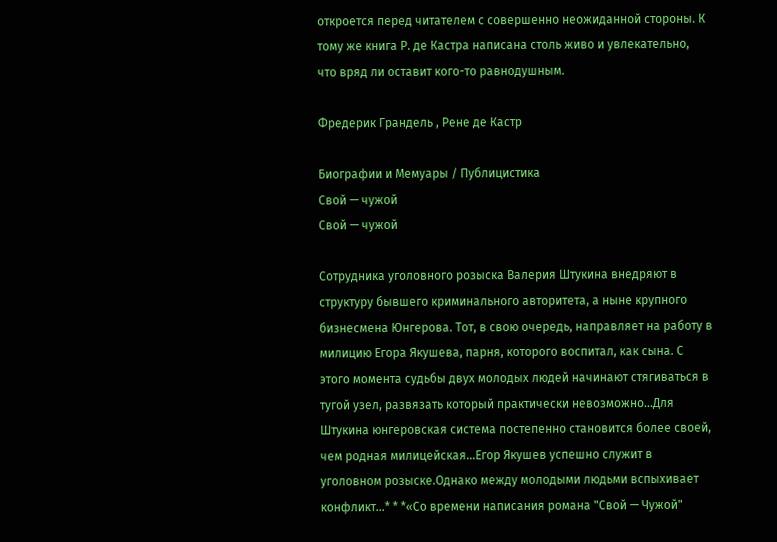откроется перед читателем с совершенно неожиданной стороны. К тому же книга Р. де Кастра написана столь живо и увлекательно, что вряд ли оставит кого-то равнодушным.

Фредерик Грандель , Рене де Кастр

Биографии и Мемуары / Публицистика
Свой — чужой
Свой — чужой

Сотрудника уголовного розыска Валерия Штукина внедряют в структуру бывшего криминального авторитета, а ныне крупного бизнесмена Юнгерова. Тот, в свою очередь, направляет на работу в милицию Егора Якушева, парня, которого воспитал, как сына. С этого момента судьбы двух молодых людей начинают стягиваться в тугой узел, развязать который практически невозможно…Для Штукина юнгеровская система постепенно становится более своей, чем родная милицейская…Егор Якушев успешно служит в уголовном розыске.Однако между молодыми людьми вспыхивает конфликт…* * *«Со времени написания романа "Свой — Чужой"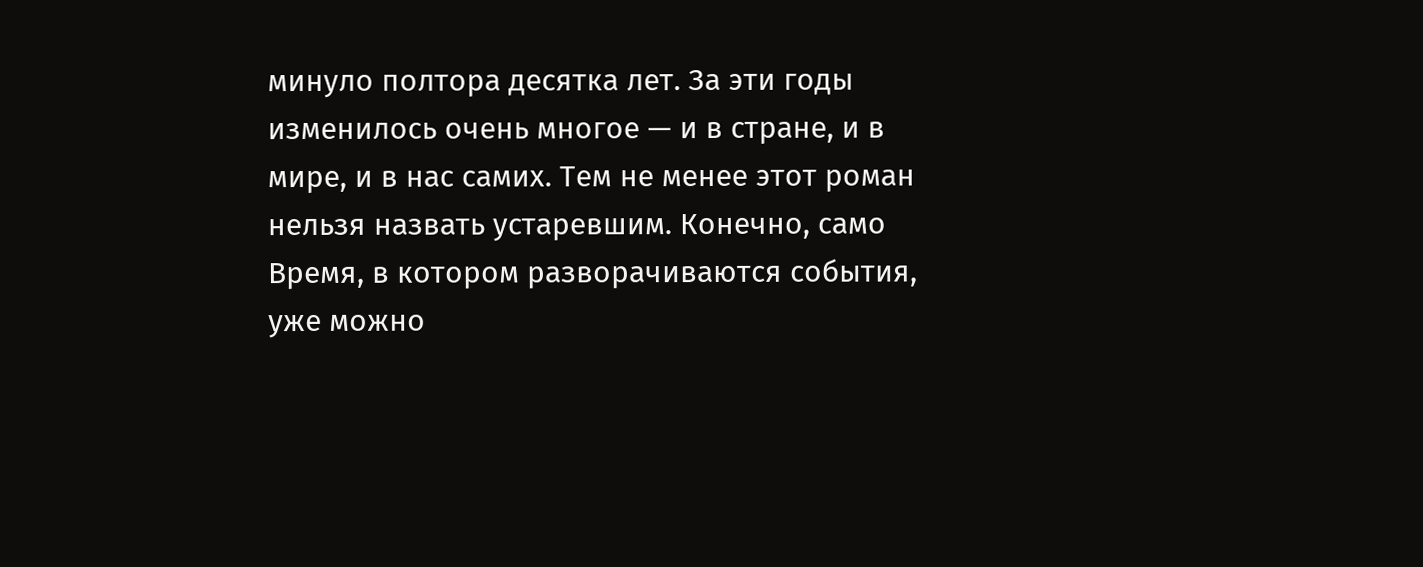минуло полтора десятка лет. За эти годы изменилось очень многое — и в стране, и в мире, и в нас самих. Тем не менее этот роман нельзя назвать устаревшим. Конечно, само Время, в котором разворачиваются события, уже можно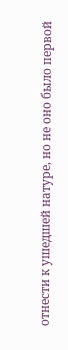отнести к ушедшей натуре, но не оно было первой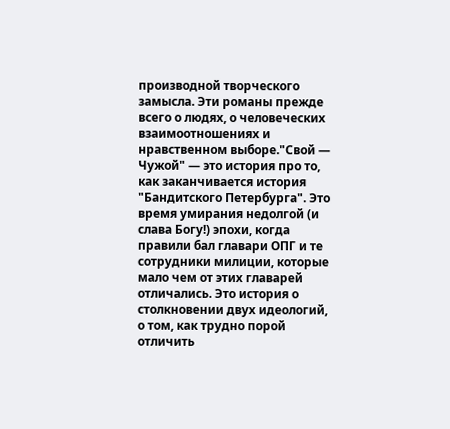производной творческого замысла. Эти романы прежде всего о людях, о человеческих взаимоотношениях и нравственном выборе."Свой — Чужой" — это история про то, как заканчивается история "Бандитского Петербурга". Это время умирания недолгой (и слава Богу!) эпохи, когда правили бал главари ОПГ и те сотрудники милиции, которые мало чем от этих главарей отличались. Это история о столкновении двух идеологий, о том, как трудно порой отличить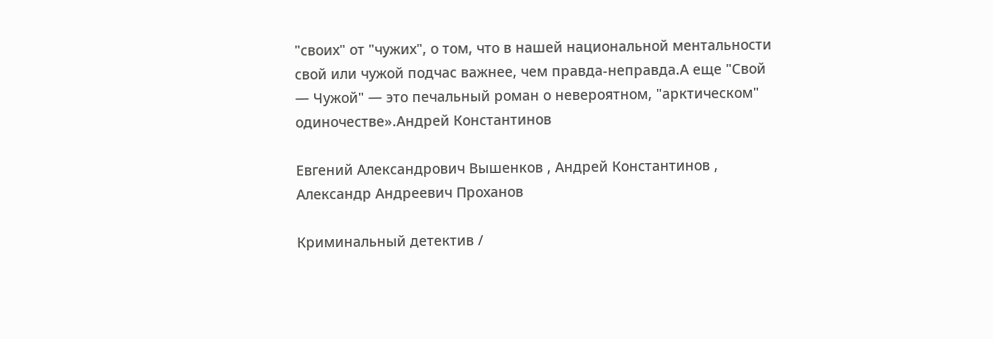"своих" от "чужих", о том, что в нашей национальной ментальности свой или чужой подчас важнее, чем правда-неправда.А еще "Свой — Чужой" — это печальный роман о невероятном, "арктическом" одиночестве».Андрей Константинов

Евгений Александрович Вышенков , Андрей Константинов , Александр Андреевич Проханов

Криминальный детектив /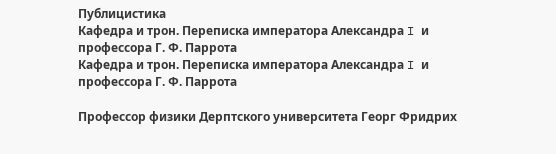Публицистика
Кафедра и трон. Переписка императора Александра I и профессора Г. Ф. Паррота
Кафедра и трон. Переписка императора Александра I и профессора Г. Ф. Паррота

Профессор физики Дерптского университета Георг Фридрих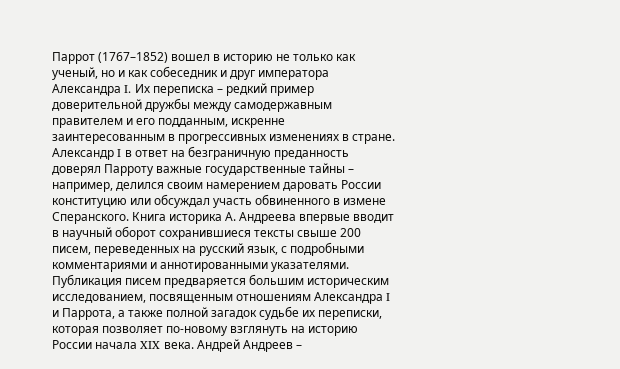Паррот (1767–1852) вошел в историю не только как ученый, но и как собеседник и друг императора Александра I. Их переписка – редкий пример доверительной дружбы между самодержавным правителем и его подданным, искренне заинтересованным в прогрессивных изменениях в стране. Александр I в ответ на безграничную преданность доверял Парроту важные государственные тайны – например, делился своим намерением даровать России конституцию или обсуждал участь обвиненного в измене Сперанского. Книга историка А. Андреева впервые вводит в научный оборот сохранившиеся тексты свыше 200 писем, переведенных на русский язык, с подробными комментариями и аннотированными указателями. Публикация писем предваряется большим историческим исследованием, посвященным отношениям Александра I и Паррота, а также полной загадок судьбе их переписки, которая позволяет по-новому взглянуть на историю России начала XIX века. Андрей Андреев –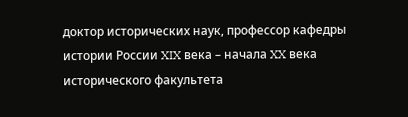доктор исторических наук, профессор кафедры истории России XIX века – начала XX века исторического факультета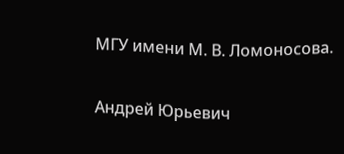МГУ имени М. В. Ломоносова.

Андрей Юрьевич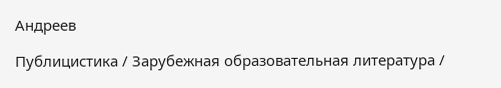Андреев

Публицистика / Зарубежная образовательная литература /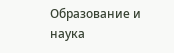Образование и наука